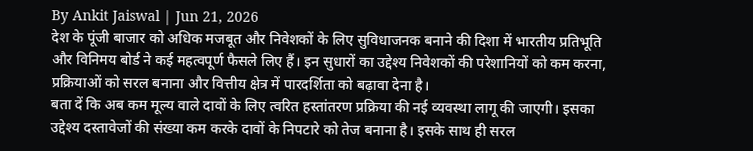By Ankit Jaiswal | Jun 21, 2026
देश के पूंजी बाजार को अधिक मजबूत और निवेशकों के लिए सुविधाजनक बनाने की दिशा में भारतीय प्रतिभूति और विनिमय बोर्ड ने कई महत्वपूर्ण फैसले लिए हैं। इन सुधारों का उद्देश्य निवेशकों की परेशानियों को कम करना, प्रक्रियाओं को सरल बनाना और वित्तीय क्षेत्र में पारदर्शिता को बढ़ावा देना है।
बता दें कि अब कम मूल्य वाले दावों के लिए त्वरित हस्तांतरण प्रक्रिया की नई व्यवस्था लागू की जाएगी। इसका उद्देश्य दस्तावेजों की संख्या कम करके दावों के निपटारे को तेज बनाना है। इसके साथ ही सरल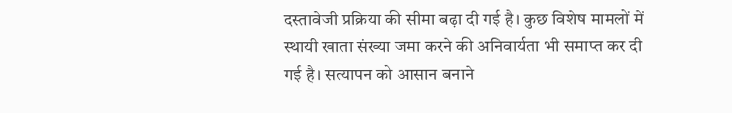दस्तावेजी प्रक्रिया की सीमा बढ़ा दी गई है। कुछ विशेष मामलों में स्थायी खाता संख्या जमा करने की अनिवार्यता भी समाप्त कर दी गई है। सत्यापन को आसान बनाने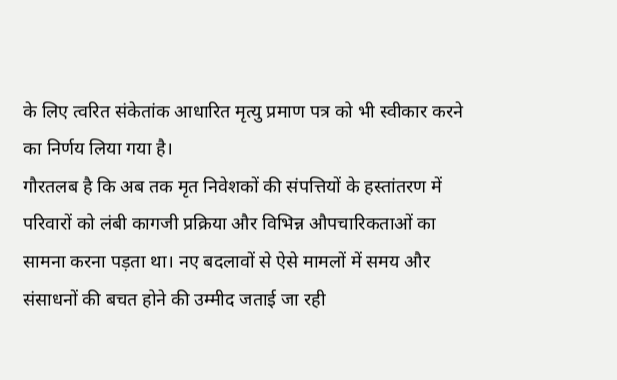के लिए त्वरित संकेतांक आधारित मृत्यु प्रमाण पत्र को भी स्वीकार करने का निर्णय लिया गया है।
गौरतलब है कि अब तक मृत निवेशकों की संपत्तियों के हस्तांतरण में परिवारों को लंबी कागजी प्रक्रिया और विभिन्न औपचारिकताओं का सामना करना पड़ता था। नए बदलावों से ऐसे मामलों में समय और संसाधनों की बचत होने की उम्मीद जताई जा रही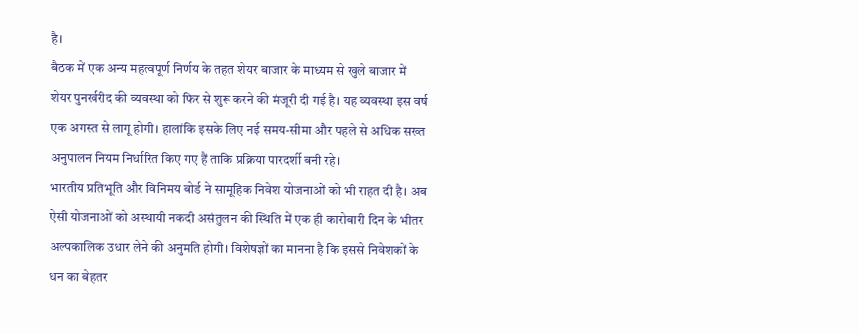है।
बैठक में एक अन्य महत्वपूर्ण निर्णय के तहत शेयर बाजार के माध्यम से खुले बाजार में शेयर पुनर्खरीद की व्यवस्था को फिर से शुरू करने की मंजूरी दी गई है। यह व्यवस्था इस वर्ष एक अगस्त से लागू होगी। हालांकि इसके लिए नई समय-सीमा और पहले से अधिक सख्त अनुपालन नियम निर्धारित किए गए हैं ताकि प्रक्रिया पारदर्शी बनी रहे।
भारतीय प्रतिभूति और विनिमय बोर्ड ने सामूहिक निवेश योजनाओं को भी राहत दी है। अब ऐसी योजनाओं को अस्थायी नकदी असंतुलन की स्थिति में एक ही कारोबारी दिन के भीतर अल्पकालिक उधार लेने की अनुमति होगी। विशेषज्ञों का मानना है कि इससे निवेशकों के धन का बेहतर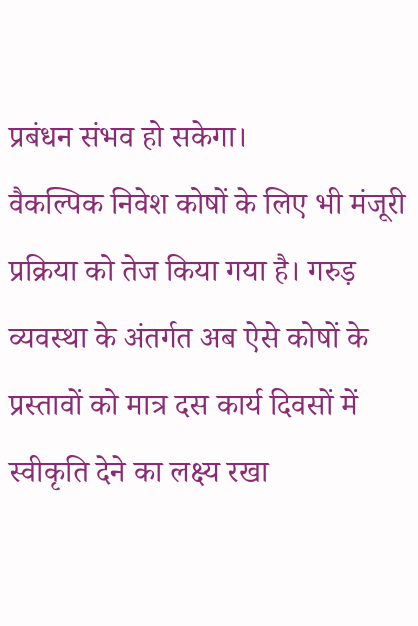प्रबंधन संभव हो सकेगा।
वैकल्पिक निवेश कोषों के लिए भी मंजूरी प्रक्रिया को तेज किया गया है। गरुड़ व्यवस्था के अंतर्गत अब ऐसे कोषों के प्रस्तावों को मात्र दस कार्य दिवसों में स्वीकृति देने का लक्ष्य रखा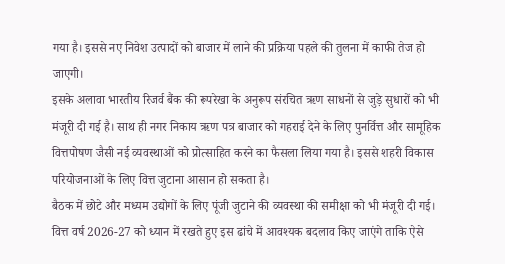गया है। इससे नए निवेश उत्पादों को बाजार में लाने की प्रक्रिया पहले की तुलना में काफी तेज हो जाएगी।
इसके अलावा भारतीय रिजर्व बैंक की रूपरेखा के अनुरूप संरचित ऋण साधनों से जुड़े सुधारों को भी मंजूरी दी गई है। साथ ही नगर निकाय ऋण पत्र बाजार को गहराई देने के लिए पुनर्वित्त और सामूहिक वित्तपोषण जैसी नई व्यवस्थाओं को प्रोत्साहित करने का फैसला लिया गया है। इससे शहरी विकास परियोजनाओं के लिए वित्त जुटाना आसान हो सकता है।
बैठक में छोटे और मध्यम उद्योगों के लिए पूंजी जुटाने की व्यवस्था की समीक्षा को भी मंजूरी दी गई। वित्त वर्ष 2026-27 को ध्यान में रखते हुए इस ढांचे में आवश्यक बदलाव किए जाएंगे ताकि ऐसे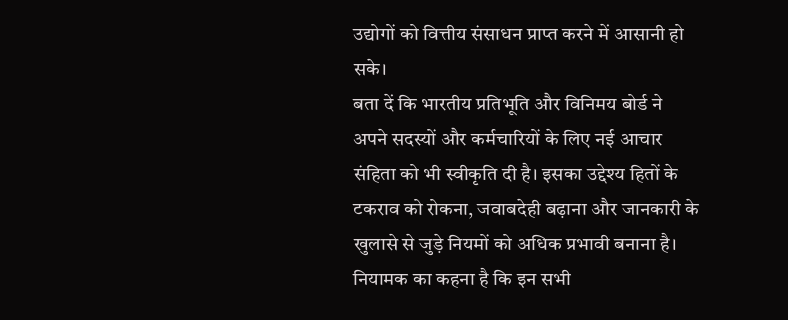उद्योगों को वित्तीय संसाधन प्राप्त करने में आसानी हो सके।
बता दें कि भारतीय प्रतिभूति और विनिमय बोर्ड ने अपने सदस्यों और कर्मचारियों के लिए नई आचार संहिता को भी स्वीकृति दी है। इसका उद्देश्य हितों के टकराव को रोकना, जवाबदेही बढ़ाना और जानकारी के खुलासे से जुड़े नियमों को अधिक प्रभावी बनाना है।
नियामक का कहना है कि इन सभी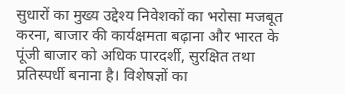सुधारों का मुख्य उद्देश्य निवेशकों का भरोसा मजबूत करना, बाजार की कार्यक्षमता बढ़ाना और भारत के पूंजी बाजार को अधिक पारदर्शी, सुरक्षित तथा प्रतिस्पर्धी बनाना है। विशेषज्ञों का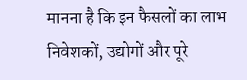मानना है कि इन फैसलों का लाभ निवेशकों, उद्योगों और पूरे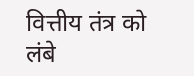वित्तीय तंत्र को लंबे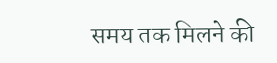समय तक मिलने की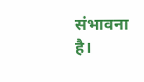संभावना है।